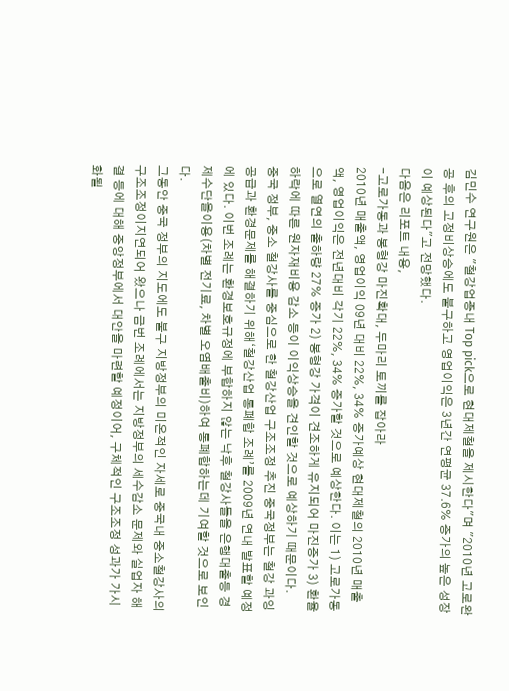김민수 연구원은 "철강업종내 Top pick으로 현대제철을 제시한다"며 "2010년 고로완공 후의 고정비상승에도 불구하고 영업이익은 3년간 연평균 37.6% 증가의 높은 성장이 예상된다"고 전망했다.
다음은 리포트 내용,
-고로가동과 봉형강 마진확대, 두마리 토끼를 잡아라
2010년 매출액, 영업이익 09년 대비 22%, 34% 증가예상 현대제철의 2010년 매출액, 영업이익은 전년대비 각기 22%, 34% 증가할 것으로 예상한다. 이는 1) 고로가동으로 열연의 출하량 27% 증가 2) 봉형강 가격이 견조하게 유지되어 마진증가 3) 환율하락에 따른 원자재비용 감소 등이 이익상승을 견인할 것으로 예상하기 때문이다.
중국 정부, 중소 철강사를 중심으로 한 철강산업 구조조정 추진 중국정부는 철강 과잉공급과 환경문제를 해결하기 위해‘철강산업 통폐합 조례’를 2009년 연내 발표할 예정에 있다. 이번 조례는 환경보호규정에 부합하지 않는 낙후 철강사들을 은행대출등 경제수단을이용(차별 전기료, 차별 오염배출비)하여 통폐합하는데 기여할 것으로 보인다.
그동안 중국 정부의 지도에도 불구 지방정부의 미온적인 자세로 중국내 중소철강사의 구조조정이지연되어 왔으나 금번 조례에서는 지방정부의 세수감소 문제와 실업자 해결 등에 대해 중앙정부에서 대안을 마련할 예정이어, 구체적인 구조조정 성과가 가시화될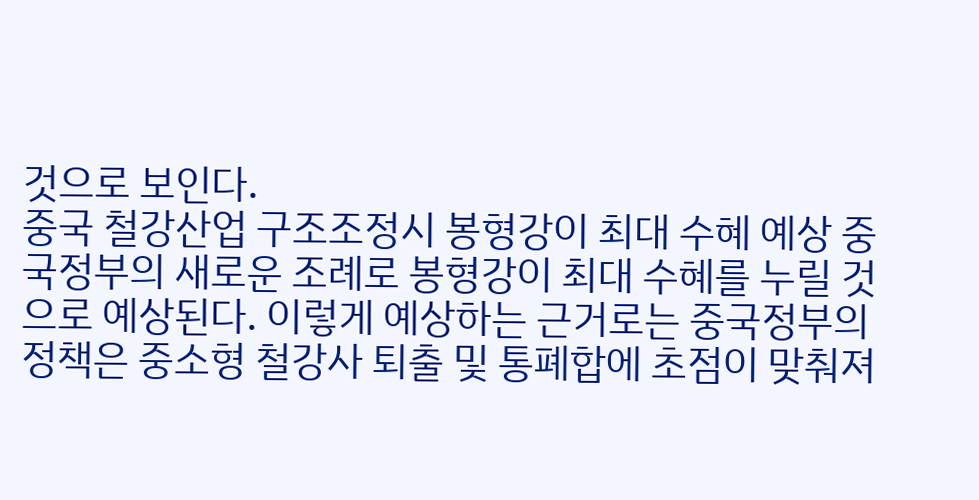것으로 보인다.
중국 철강산업 구조조정시 봉형강이 최대 수혜 예상 중국정부의 새로운 조례로 봉형강이 최대 수혜를 누릴 것으로 예상된다. 이렇게 예상하는 근거로는 중국정부의 정책은 중소형 철강사 퇴출 및 통폐합에 초점이 맞춰져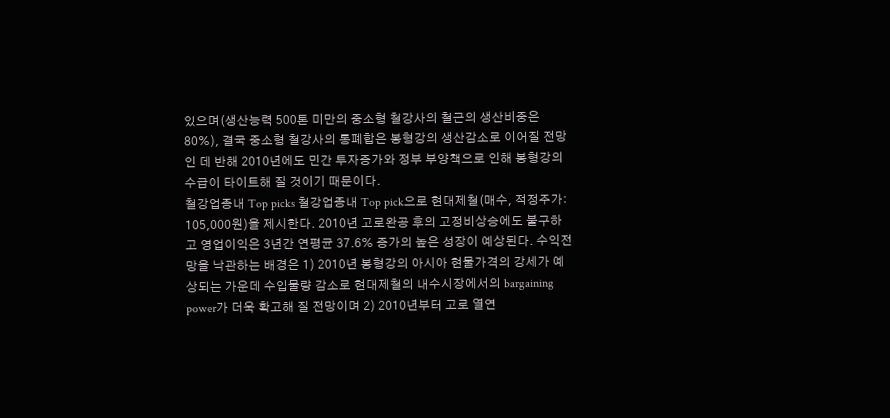있으며(생산능력 500톤 미만의 중소형 철강사의 철근의 생산비중은 80%), 결국 중소형 철강사의 통폐합은 봉형강의 생산감소로 이어질 전망인 데 반해 2010년에도 민간 투자증가와 정부 부양책으로 인해 봉형강의 수급이 타이트해 질 것이기 때문이다.
철강업종내 Top picks 철강업종내 Top pick으로 현대제철(매수, 적정주가: 105,000원)을 제시한다. 2010년 고로완공 후의 고정비상승에도 불구하고 영업이익은 3년간 연평균 37.6% 증가의 높은 성장이 예상된다. 수익전망을 낙관하는 배경은 1) 2010년 봉형강의 아시아 현물가격의 강세가 예상되는 가운데 수입물량 감소로 현대제철의 내수시장에서의 bargaining power가 더욱 확고해 질 전망이며 2) 2010년부터 고로 열연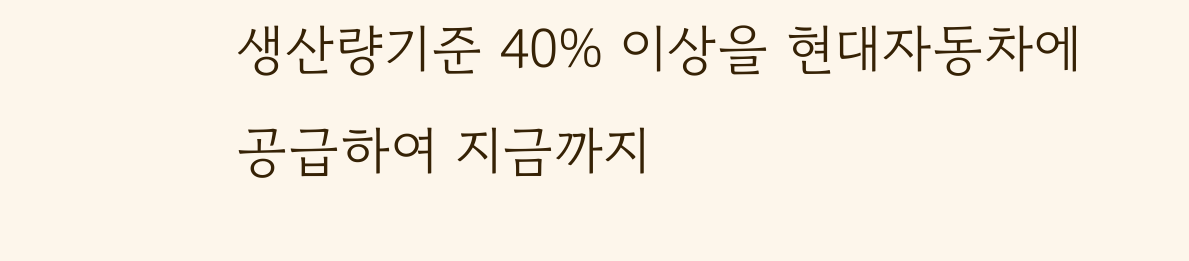생산량기준 40% 이상을 현대자동차에 공급하여 지금까지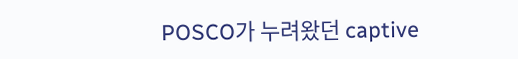POSCO가 누려왔던 captive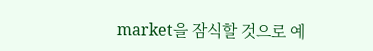market을 잠식할 것으로 예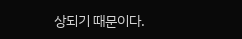상되기 때문이다.